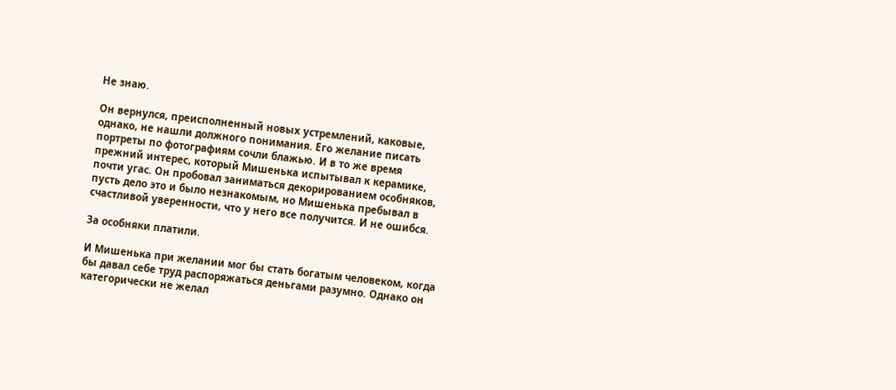Не знаю.

Он вернулся, преисполненный новых устремлений, каковые, однако, не нашли должного понимания. Его желание писать портреты по фотографиям сочли блажью. И в то же время прежний интерес, который Мишенька испытывал к керамике, почти угас. Он пробовал заниматься декорированием особняков, пусть дело это и было незнакомым, но Мишенька пребывал в счастливой уверенности, что у него все получится. И не ошибся.

За особняки платили.

И Мишенька при желании мог бы стать богатым человеком, когда бы давал себе труд распоряжаться деньгами разумно. Однако он категорически не желал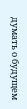думать о будущем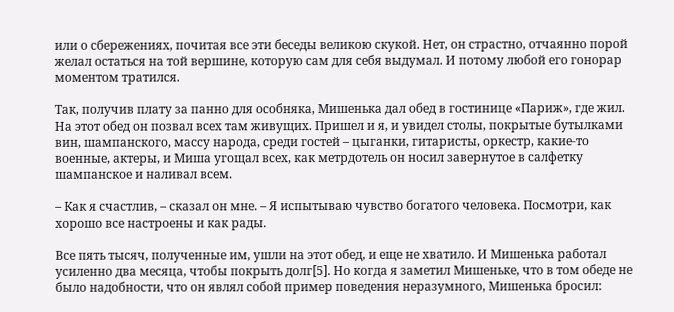или о сбережениях, почитая все эти беседы великою скукой. Нет, он страстно, отчаянно порой желал остаться на той вершине, которую сам для себя выдумал. И потому любой его гонорар моментом тратился.

Так, получив плату за панно для особняка, Мишенька дал обед в гостинице «Париж», где жил. На этот обед он позвал всех там живущих. Пришел и я, и увидел столы, покрытые бутылками вин, шампанского, массу народа, среди гостей – цыганки, гитаристы, оркестр, какие-то военные, актеры, и Миша угощал всех, как метрдотель он носил завернутое в салфетку шампанское и наливал всем.

– Как я счастлив, – сказал он мне. – Я испытываю чувство богатого человека. Посмотри, как хорошо все настроены и как рады.

Все пять тысяч, полученные им, ушли на этот обед, и еще не хватило. И Мишенька работал усиленно два месяца, чтобы покрыть долг[5]. Но когда я заметил Мишеньке, что в том обеде не было надобности, что он являл собой пример поведения неразумного, Мишенька бросил: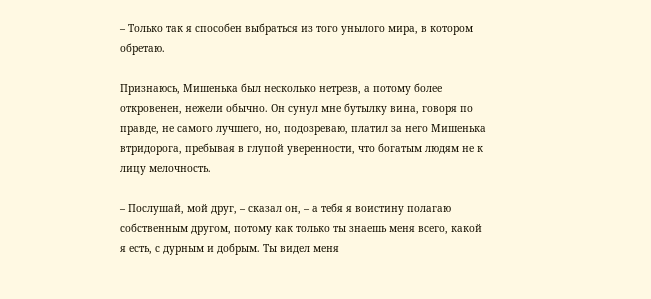– Только так я способен выбраться из того унылого мира, в котором обретаю.

Признаюсь, Мишенька был несколько нетрезв, а потому более откровенен, нежели обычно. Он сунул мне бутылку вина, говоря по правде, не самого лучшего, но, подозреваю, платил за него Мишенька втридорога, пребывая в глупой уверенности, что богатым людям не к лицу мелочность.

– Послушай, мой друг, – сказал он, – а тебя я воистину полагаю собственным другом, потому как только ты знаешь меня всего, какой я есть, с дурным и добрым. Ты видел меня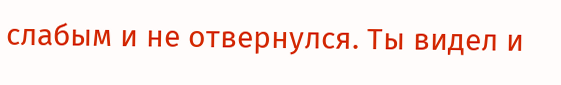слабым и не отвернулся. Ты видел и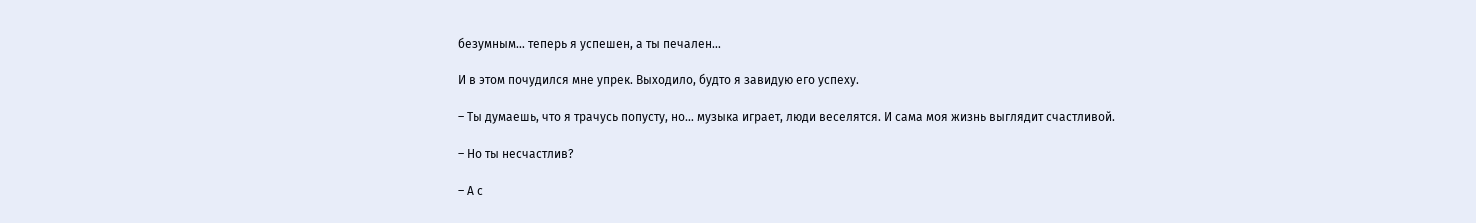безумным… теперь я успешен, а ты печален…

И в этом почудился мне упрек. Выходило, будто я завидую его успеху.

– Ты думаешь, что я трачусь попусту, но… музыка играет, люди веселятся. И сама моя жизнь выглядит счастливой.

– Но ты несчастлив?

– А с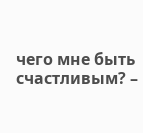чего мне быть счастливым? –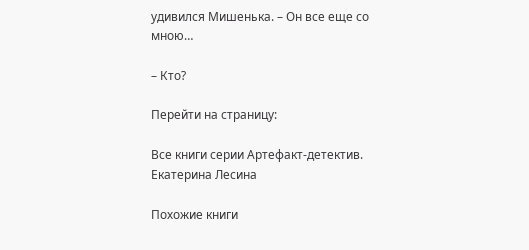удивился Мишенька. – Он все еще со мною…

– Кто?

Перейти на страницу:

Все книги серии Артефакт-детектив. Екатерина Лесина

Похожие книги